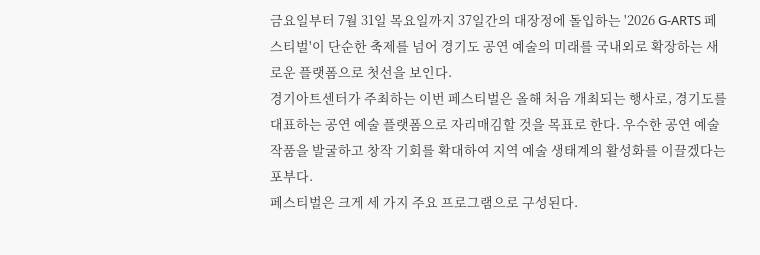금요일부터 7월 31일 목요일까지 37일간의 대장정에 돌입하는 '2026 G-ARTS 페스티벌'이 단순한 축제를 넘어 경기도 공연 예술의 미래를 국내외로 확장하는 새로운 플랫폼으로 첫선을 보인다.
경기아트센터가 주최하는 이번 페스티벌은 올해 처음 개최되는 행사로, 경기도를 대표하는 공연 예술 플랫폼으로 자리매김할 것을 목표로 한다. 우수한 공연 예술 작품을 발굴하고 창작 기회를 확대하여 지역 예술 생태계의 활성화를 이끌겠다는 포부다.
페스티벌은 크게 세 가지 주요 프로그램으로 구성된다.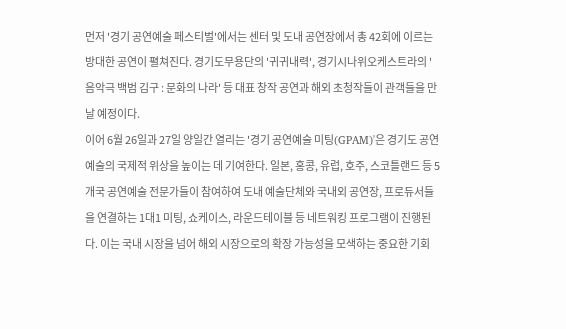먼저 '경기 공연예술 페스티벌'에서는 센터 및 도내 공연장에서 총 42회에 이르는 방대한 공연이 펼쳐진다. 경기도무용단의 '귀귀내력', 경기시나위오케스트라의 '음악극 백범 김구 : 문화의 나라' 등 대표 창작 공연과 해외 초청작들이 관객들을 만날 예정이다.
이어 6월 26일과 27일 양일간 열리는 '경기 공연예술 미팅(GPAM)'은 경기도 공연 예술의 국제적 위상을 높이는 데 기여한다. 일본, 홍콩, 유럽, 호주, 스코틀랜드 등 5개국 공연예술 전문가들이 참여하여 도내 예술단체와 국내외 공연장, 프로듀서들을 연결하는 1대1 미팅, 쇼케이스, 라운드테이블 등 네트워킹 프로그램이 진행된다. 이는 국내 시장을 넘어 해외 시장으로의 확장 가능성을 모색하는 중요한 기회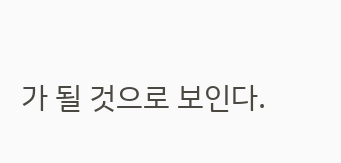가 될 것으로 보인다.